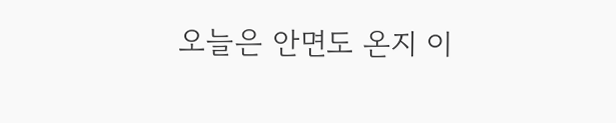오늘은 안면도 온지 이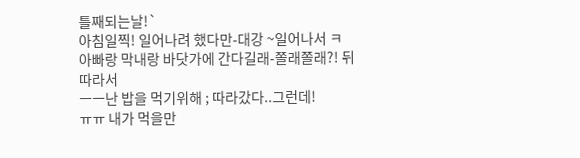틀째되는날!`
아침일찍! 일어나려 했다만-대강 ~일어나서 ㅋ
아빠랑 막내랑 바닷가에 간다길래-쫄래쫄래?! 뒤따라서
ㅡㅡ난 밥을 먹기위해 ; 따라갔다..그런데!
ㅠㅠ 내가 먹을만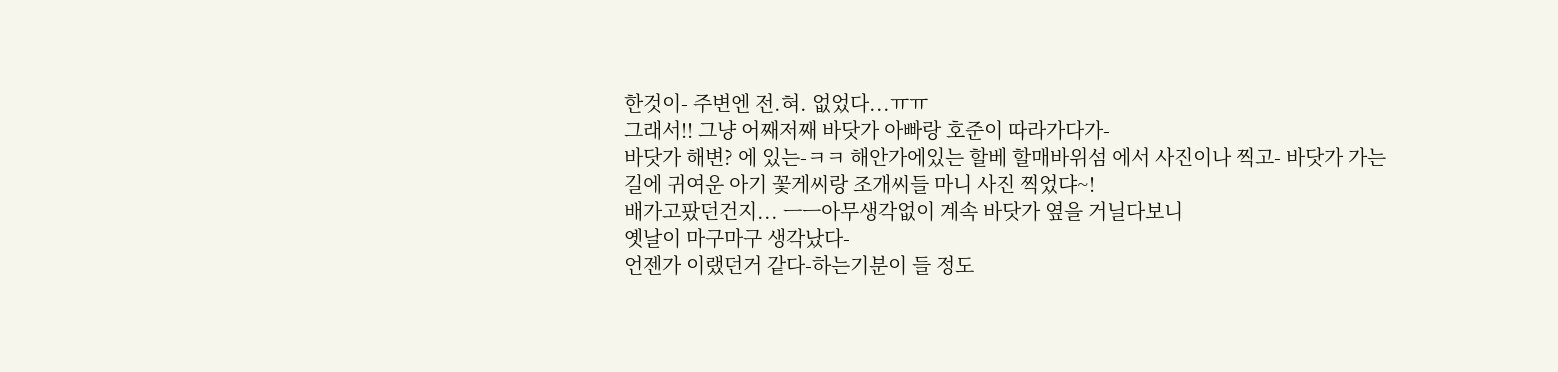한것이- 주변엔 전.혀. 없었다...ㅠㅠ
그래서!! 그냥 어째저째 바닷가 아빠랑 호준이 따라가다가-
바닷가 해변? 에 있는-ㅋㅋ 해안가에있는 할베 할매바위섬 에서 사진이나 찍고- 바닷가 가는길에 귀여운 아기 꽃게씨랑 조개씨들 마니 사진 찍었댜~!
배가고팠던건지... ㅡㅡ아무생각없이 계속 바닷가 옆을 거닐다보니
옛날이 마구마구 생각났다-
언젠가 이랬던거 같다-하는기분이 들 정도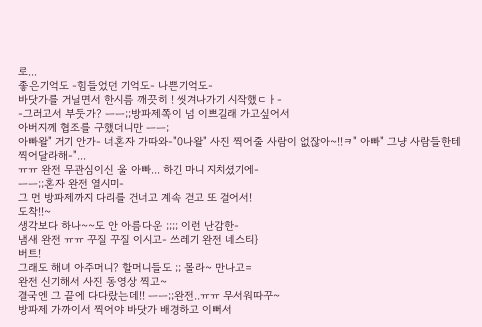로...
좋은기억도 -힘들었던 기억도- 나쁜기억도-
바닷가를 거닐면서 한시름 깨끗히 ! 씻겨나가기 시작했ㄷㅏ-
-그러고서 부둣가? ㅡㅡ;;방파제쪽이 넘 이쁘길래 가고싶어서
아버지께 협조를 구했더니만 ㅡㅡ;
아빠왈" 거기 안가- 너혼자 가따와-"0나왈" 사진 찍어줄 사람이 없잖아~!!ㅋ" 아빠" 그냥 사람들한테 찍어달라해-"...
ㅠㅠ 완전 무관심이신 울 아빠... 하긴 마니 지치셨기에-
ㅡㅡ;;혼자 완전 열시미-
그 먼 방파제까지 다리를 건너고 계속 걷고 또 걸어서!
도착!!~
생각보다 하나~~도 안 아름다운 ;;;; 이런 난감한-
냄새 완전 ㅠㅠ 꾸질 꾸질 이시고- 쓰레기 완전 네스티}
버트!
그래도 해녀 아주머니? 할머니들도 ;; 몰라~ 만나고=
완전 신기해서 사진 동영상 찍고~
결국엔 그 끝에 다다랐는데!! ㅡㅡ;;완전..ㅠㅠ 무서워따꾸~
방파제 가까이서 찍어야 바닷가 배경하고 이뻐서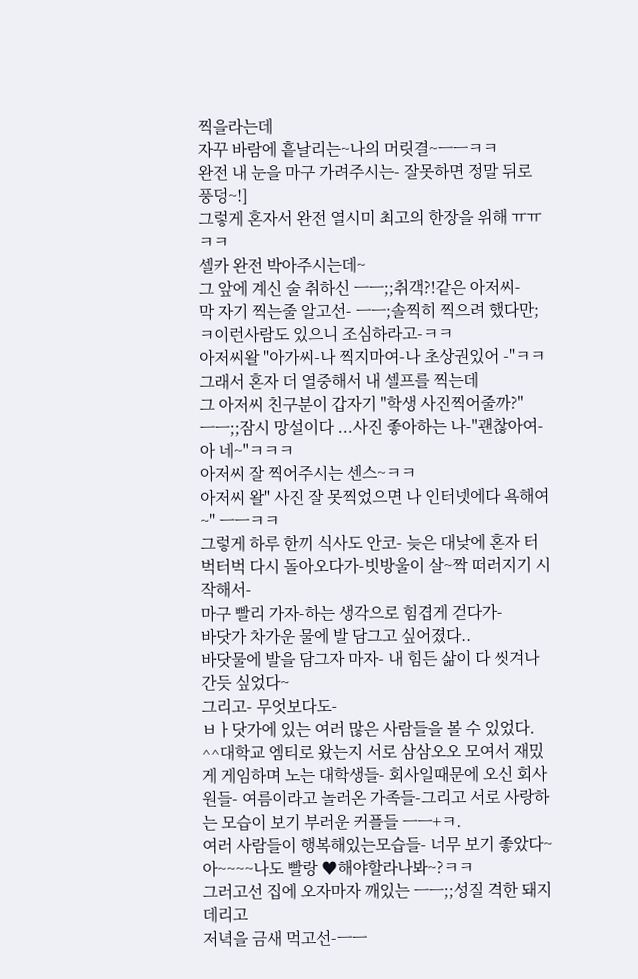찍을라는데
자꾸 바람에 흩날리는~나의 머릿결~ㅡㅡㅋㅋ
완전 내 눈을 마구 가려주시는- 잘못하면 정말 뒤로 풍덩~!]
그렇게 혼자서 완전 열시미 최고의 한장을 위해 ㅠㅠ ㅋㅋ
셀카 완전 박아주시는데~
그 앞에 계신 술 취하신 ㅡㅡ;;취객?!같은 아저씨-
막 자기 찍는줄 알고선- ㅡㅡ;솔찍히 찍으려 했다만;ㅋ이런사람도 있으니 조심하라고-ㅋㅋ
아저씨왈 "아가씨-나 찍지마여-나 초상권있어 -"ㅋㅋ
그래서 혼자 더 열중해서 내 셀프를 찍는데
그 아저씨 친구분이 갑자기 "학생 사진찍어줄까?"
ㅡㅡ;;잠시 망설이다 ...사진 좋아하는 나-"괜찮아여- 아 네~"ㅋㅋㅋ
아저씨 잘 찍어주시는 센스~ㅋㅋ
아저씨 왈" 사진 잘 못찍었으면 나 인터넷에다 욕해여~" ㅡㅡㅋㅋ
그렇게 하루 한끼 식사도 안코- 늦은 대낮에 혼자 터벅터벅 다시 돌아오다가-빗방울이 살~짝 떠러지기 시작해서-
마구 빨리 가자-하는 생각으로 힘겹게 걷다가-
바닷가 차가운 물에 발 담그고 싶어졌다..
바닷물에 발을 담그자 마자- 내 힘든 삶이 다 씻겨나간듯 싶었다~
그리고- 무엇보다도-
ㅂㅏ닷가에 있는 여러 많은 사람들을 볼 수 있었다.
^^대학교 엠티로 왔는지 서로 삼삼오오 모여서 재밌게 게임하며 노는 대학생들- 회사일때문에 오신 회사원들- 여름이라고 놀러온 가족들-그리고 서로 사랑하는 모습이 보기 부러운 커플들 ㅡㅡ+ㅋ.
여러 사람들이 행복해있는모습들- 너무 보기 좋았다~
아~~~~나도 빨랑 ♥해야할라나봐~?ㅋㅋ
그러고선 집에 오자마자 깨있는 ㅡㅡ;;성질 격한 돼지 데리고
저녁을 금새 먹고선-ㅡㅡ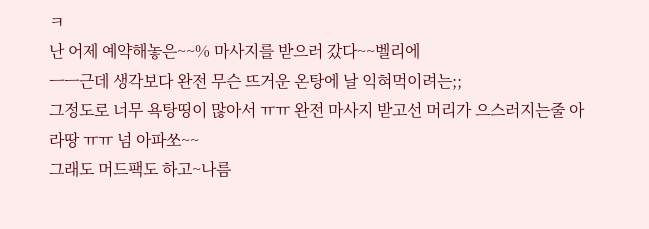ㅋ
난 어제 예약해놓은~~% 마사지를 받으러 갔다~~벨리에
ㅡㅡ근데 생각보다 완전 무슨 뜨거운 온탕에 날 익혀먹이려는;;
그정도로 너무 욕탕띵이 많아서 ㅠㅠ 완전 마사지 받고선 머리가 으스러지는줄 아라땅 ㅠㅠ 넘 아파쏘~~
그래도 머드팩도 하고~나름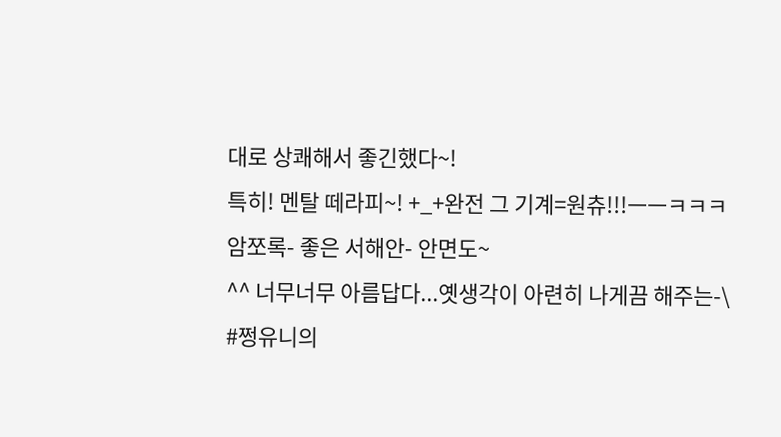대로 상쾌해서 좋긴했다~!
특히! 멘탈 떼라피~! +_+완전 그 기계=원츄!!!ㅡㅡㅋㅋㅋ
암쪼록- 좋은 서해안- 안면도~
^^ 너무너무 아름답다...옛생각이 아련히 나게끔 해주는-\
#쩡유니의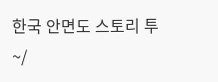한국 안면도 스토리 투~/